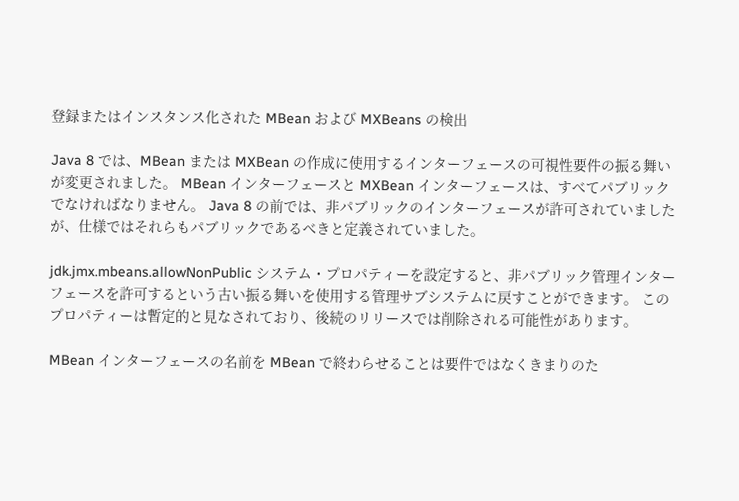登録またはインスタンス化された MBean および MXBeans の検出

Java 8 では、MBean または MXBean の作成に使用するインターフェースの可視性要件の振る舞いが変更されました。 MBean インターフェースと MXBean インターフェースは、すべてパブリックでなければなりません。 Java 8 の前では、非パブリックのインターフェースが許可されていましたが、仕様ではそれらもパブリックであるべきと定義されていました。

jdk.jmx.mbeans.allowNonPublic システム・プロパティーを設定すると、非パブリック管理インターフェースを許可するという古い振る舞いを使用する管理サブシステムに戻すことができます。 このプロパティーは暫定的と見なされており、後続のリリースでは削除される可能性があります。

MBean インターフェースの名前を MBean で終わらせることは要件ではなくきまりのた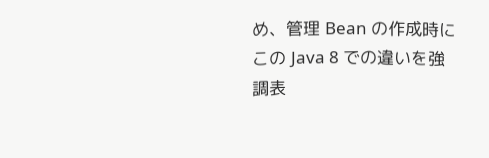め、管理 Bean の作成時にこの Java 8 での違いを強調表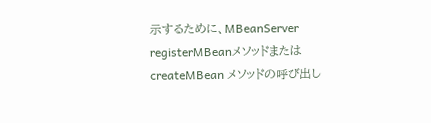示するために、MBeanServer registerMBeanメソッドまたは createMBean メソッドの呼び出し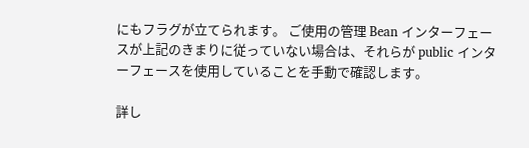にもフラグが立てられます。 ご使用の管理 Bean インターフェースが上記のきまりに従っていない場合は、それらが public インターフェースを使用していることを手動で確認します。

詳し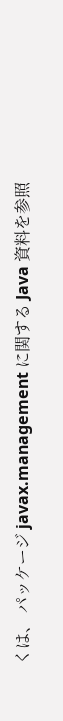くは、 パッケージ javax.management に関する Java 資料を参照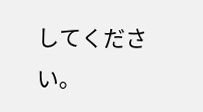してください。